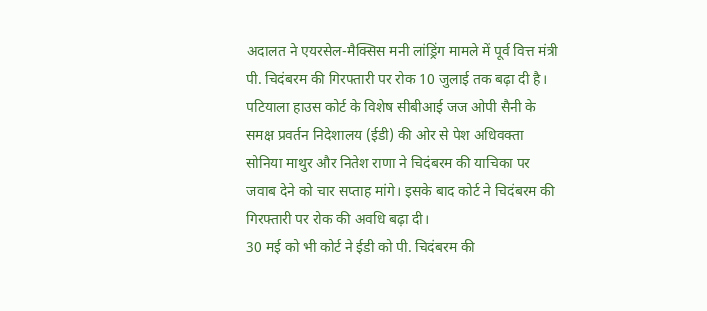अदालत ने एयरसेल-मैक्सिस मनी लांड्रिंग मामले में पूर्व वित्त मंत्री पी. चिदंबरम की गिरफ्तारी पर रोक 10 जुलाई तक बढ़ा दी है। पटियाला हाउस कोर्ट के विशेष सीबीआई जज ओपी सैनी के समक्ष प्रवर्तन निदेशालय (ईडी) की ओर से पेश अधिवक्ता सोनिया माथुर और नितेश राणा ने चिदंबरम की याचिका पर जवाब देने को चार सप्ताह मांगे। इसके बाद कोर्ट ने चिदंबरम की गिरफ्तारी पर रोक की अवधि बढ़ा दी।
30 मई को भी कोर्ट ने ईडी को पी. चिदंबरम की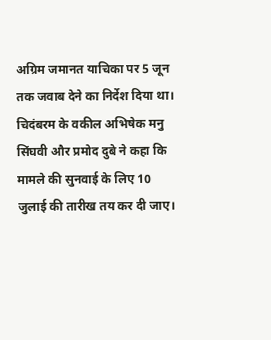अग्रिम जमानत याचिका पर 5 जून तक जवाब देने का निर्देश दिया था। चिदंबरम के वकील अभिषेक मनु सिंघवी और प्रमोद दुबे ने कहा कि मामले की सुनवाई के लिए 10 जुलाई की तारीख तय कर दी जाए।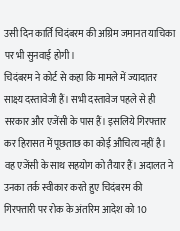उसी दिन कार्ति चिदंबरम की अग्रिम जमानत याचिका पर भी सुनवाई होगी।
चिदंबरम ने कोर्ट से कहा कि मामले में ज्यादातर साक्ष्य दस्तावेजी हैं। सभी दस्तावेज पहले से ही सरकार और एजेंसी के पास हैं। इसलिये गिरफ्तार कर हिरासत में पूछताछ का कोई औचित्य नहीं है। वह एजेंसी के साथ सहयोग को तैयार हैं। अदालत ने उनका तर्क स्वीकार करते हुए चिदंबरम की गिरफ्तारी पर रोक के अंतरिम आदेश को 10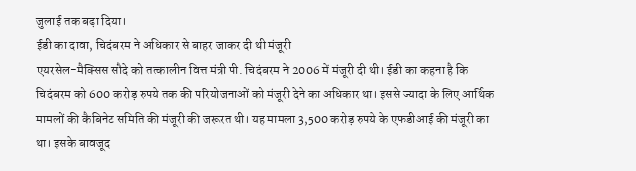जुलाई तक बढ़ा दिया।
ईडी का दावा, चिदंबरम ने अधिकार से बाहर जाकर दी थी मंजूरी
एयरसेल-मैक्सिस सौदे को तत्कालीन वित्त मंत्री पी. चिदंबरम ने 2006 में मंजूरी दी थी। ईडी का कहना है कि चिदंबरम को 600 करोड़ रुपये तक की परियोजनाओं को मंजूरी देने का अधिकार था। इससे ज्यादा के लिए आर्थिक मामलों की कैबिनेट समिति की मंजूरी की जरूरत थी। यह मामला 3,500 करोड़ रुपये के एफडीआई की मंजूरी का था। इसके बावजूद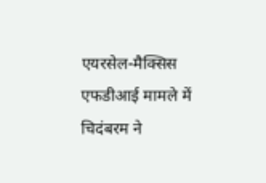एयरसेल-मैक्सिस एफडीआई मामले में चिदंबरम ने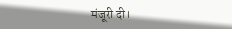मंजूरी दी।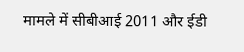मामले में सीबीआई 2011 और ईडी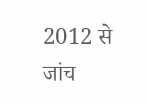2012 से जांच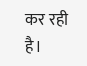कर रही है।